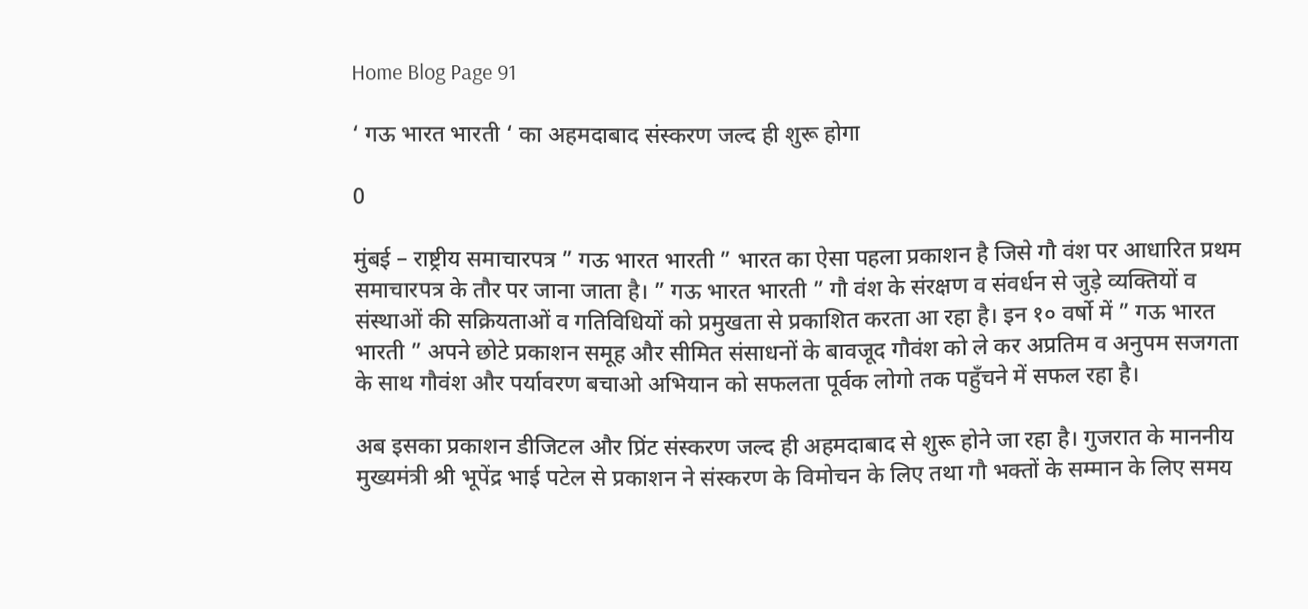Home Blog Page 91

‘ गऊ भारत भारती ‘ का अहमदाबाद संस्करण जल्द ही शुरू होगा

0

मुंबई – राष्ट्रीय समाचारपत्र ” गऊ भारत भारती ” भारत का ऐसा पहला प्रकाशन है जिसे गौ वंश पर आधारित प्रथम समाचारपत्र के तौर पर जाना जाता है। ” गऊ भारत भारती ” गौ वंश के संरक्षण व संवर्धन से जुड़े व्यक्तियों व संस्थाओं की सक्रियताओं व गतिविधियों को प्रमुखता से प्रकाशित करता आ रहा है। इन १० वर्षो में ” गऊ भारत भारती ” अपने छोटे प्रकाशन समूह और सीमित संसाधनों के बावजूद गौवंश को ले कर अप्रतिम व अनुपम सजगता के साथ गौवंश और पर्यावरण बचाओ अभियान को सफलता पूर्वक लोगो तक पहुँचने में सफल रहा है।

अब इसका प्रकाशन डीजिटल और प्रिंट संस्करण जल्द ही अहमदाबाद से शुरू होने जा रहा है। गुजरात के माननीय मुख्यमंत्री श्री भूपेंद्र भाई पटेल से प्रकाशन ने संस्करण के विमोचन के लिए तथा गौ भक्तों के सम्मान के लिए समय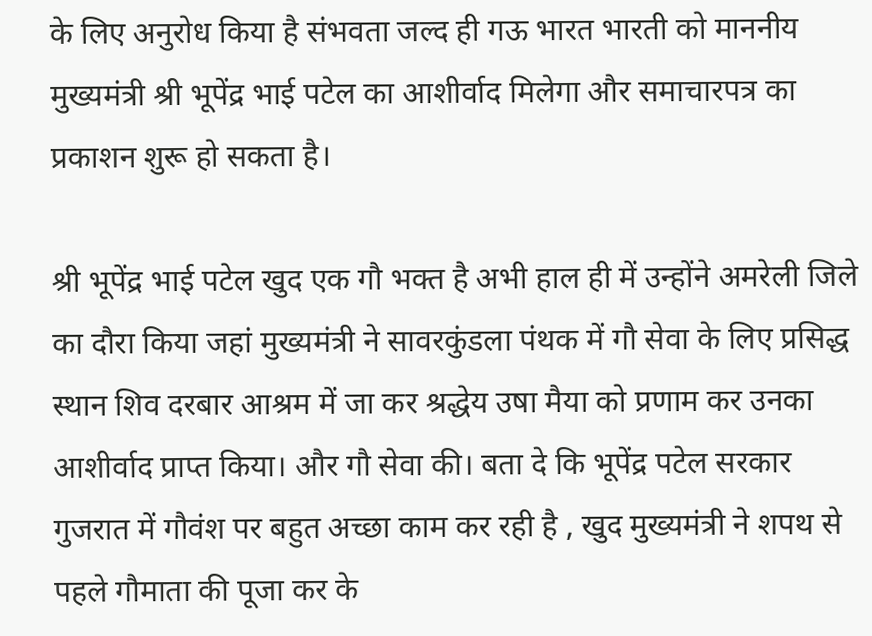के लिए अनुरोध किया है संभवता जल्द ही गऊ भारत भारती को माननीय मुख्यमंत्री श्री भूपेंद्र भाई पटेल का आशीर्वाद मिलेगा और समाचारपत्र का प्रकाशन शुरू हो सकता है।

श्री भूपेंद्र भाई पटेल खुद एक गौ भक्त है अभी हाल ही में उन्होंने अमरेली जिले का दौरा किया जहां मुख्यमंत्री ने सावरकुंडला पंथक में गौ सेवा के लिए प्रसिद्ध स्थान शिव दरबार आश्रम में जा कर श्रद्धेय उषा मैया को प्रणाम कर उनका आशीर्वाद प्राप्त किया। और गौ सेवा की। बता दे कि भूपेंद्र पटेल सरकार गुजरात में गौवंश पर बहुत अच्छा काम कर रही है , खुद मुख्यमंत्री ने शपथ से पहले गौमाता की पूजा कर के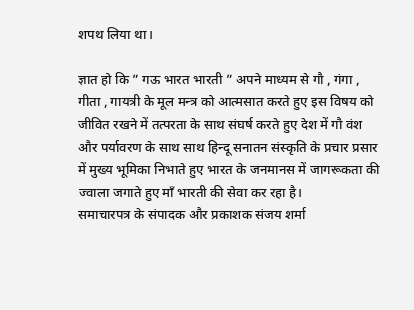शपथ लिया था।

ज्ञात हो कि ” गऊ भारत भारती ” अपने माध्यम से गौ , गंगा , गीता , गायत्री के मूल मन्त्र को आत्मसात करते हुए इस विषय को जीवित रखने में तत्परता के साथ संघर्ष करते हुए देश में गौ वंश और पर्यावरण के साथ साथ हिन्दू सनातन संस्कृति के प्रचार प्रसार में मुख्य भूमिका निभाते हुए भारत के जनमानस में जागरूकता की ज्वाला जगाते हुए माँ भारती की सेवा कर रहा है।
समाचारपत्र के संपादक और प्रकाशक संजय शर्मा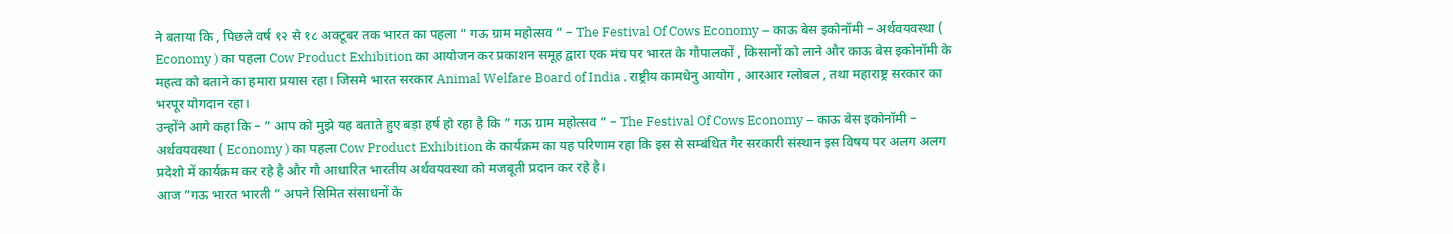ने बताया कि , पिछले वर्ष १२ से १८ अक्टूबर तक भारत का पहला ” गऊ ग्राम महोत्सव ” – The Festival Of Cows Economy – काऊ बेस इकोनॉमी – अर्थवयवस्था ( Economy ) का पहला Cow Product Exhibition का आयोजन कर प्रकाशन समूह द्वारा एक मंच पर भारत के गौपालकों , किसानों को लाने और काऊ बेस इकोनॉमी के महत्व को बताने का हमारा प्रयास रहा। जिसमे भारत सरकार Animal Welfare Board of India , राष्ट्रीय कामधेनु आयोग , आरआर ग्लोबल , तथा महाराष्ट्र सरकार का भरपूर योगदान रहा।
उन्होंने आगे कहा कि – ” आप को मुझे यह बताते हुए बड़ा हर्ष हो रहा है कि ” गऊ ग्राम महोत्सव ” – The Festival Of Cows Economy – काऊ बेस इकोनॉमी – अर्थवयवस्था ( Economy ) का पहला Cow Product Exhibition के कार्यक्रम का यह परिणाम रहा कि इस से सम्बंधित गैर सरकारी संस्थान इस विषय पर अलग अलग प्रदेशो में कार्यक्रम कर रहे है और गौ आधारित भारतीय अर्थवयवस्था को मजबूती प्रदान कर रहे है।
आज ”गऊ भारत भारती ” अपने सिमित संसाधनों के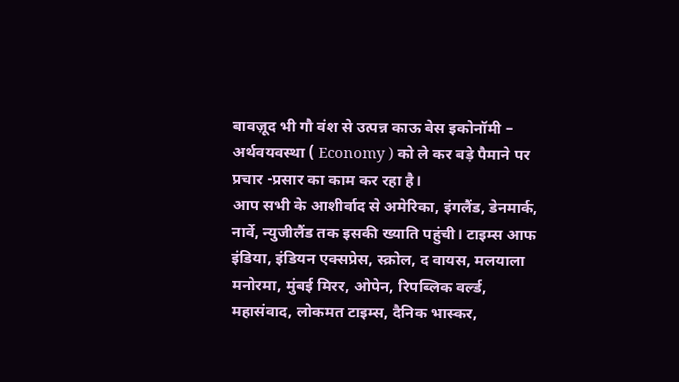बावज़ूद भी गौ वंश से उत्पन्न काऊ बेस इकोनॉमी – अर्थवयवस्था ( Economy ) को ले कर बड़े पैमाने पर प्रचार -प्रसार का काम कर रहा है।
आप सभी के आशीर्वाद से अमेरिका, इंगलैंड, डेनमार्क, नार्वे, न्युजीलैंड तक इसकी ख्याति पहुंची। टाइम्स आफ इंडिया, इंडियन एक्सप्रेस, स्क्रोल, द वायस, मलयाला मनोरमा, मुंबई मिरर, ओपेन, रिपब्लिक वर्ल्ड, महासंवाद, लोकमत टाइम्स, दैनिक भास्कर,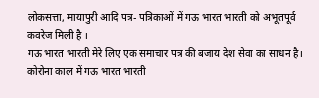लोकसत्ता, मायापुरी आदि पत्र- पत्रिकाओं में गऊ भारत भारती को अभूतपूर्व कवरेज मिली है ।
गऊ भारत भारती मेरे लिए एक समाचार पत्र की बजाय देश सेवा का साधन है। कोरोना काल में गऊ भारत भारती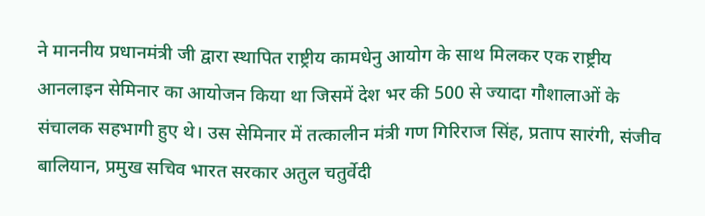ने माननीय प्रधानमंत्री जी द्वारा स्थापित राष्ट्रीय कामधेनु आयोग के साथ मिलकर एक राष्ट्रीय आनलाइन सेमिनार का आयोजन किया था जिसमें देश भर की 500 से ज्यादा गौशालाओं के संचालक सहभागी हुए थे। उस सेमिनार में तत्कालीन मंत्री गण गिरिराज सिंह, प्रताप सारंगी, संजीव बालियान, प्रमुख सचिव भारत सरकार अतुल चतुर्वेदी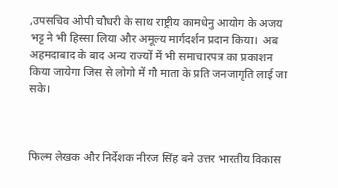,उपसचिव ओपी चौधरी के साथ राष्ट्रीय कामधेनु आयोग के अजय भट्ट ने भी हिस्सा लिया और अमूल्य मार्गदर्शन प्रदान किया।  अब अहमदाबाद के बाद अन्य राज्यों में भी समाचारपत्र का प्रकाशन किया जायेगा जिस से लोगो में गौ माता के प्रति जनजागृति लाई जा सके।



फिल्म लेखक और निर्देशक नीरज सिंह बने उत्तर भारतीय विकास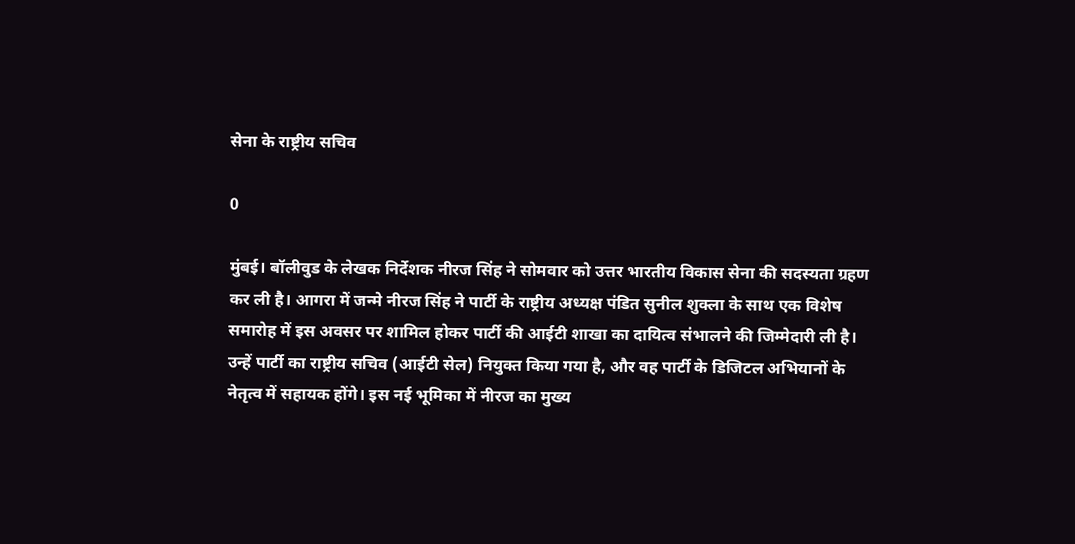सेना के राष्ट्रीय सचिव

0

मुंबई। बॉलीवुड के लेखक निर्देशक नीरज सिंह ने सोमवार को उत्तर भारतीय विकास सेना की सदस्यता ग्रहण कर ली है। आगरा में जन्मे नीरज सिंह ने पार्टी के राष्ट्रीय अध्यक्ष पंडित सुनील शुक्ला के साथ एक विशेष समारोह में इस अवसर पर शामिल होकर पार्टी की आईटी शाखा का दायित्व संभालने की जिम्मेदारी ली है। उन्हें पार्टी का राष्ट्रीय सचिव (आईटी सेल) नियुक्त किया गया है, और वह पार्टी के डिजिटल अभियानों के नेतृत्व में सहायक होंगे। इस नई भूमिका में नीरज का मुख्य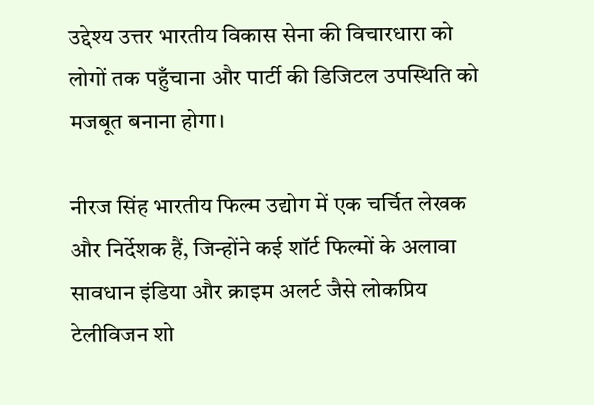उद्देश्य उत्तर भारतीय विकास सेना की विचारधारा को लोगों तक पहुँचाना और पार्टी की डिजिटल उपस्थिति को मजबूत बनाना होगा।

नीरज सिंह भारतीय फिल्म उद्योग में एक चर्चित लेखक और निर्देशक हैं, जिन्होंने कई शॉर्ट फिल्मों के अलावा सावधान इंडिया और क्राइम अलर्ट जैसे लोकप्रिय टेलीविजन शो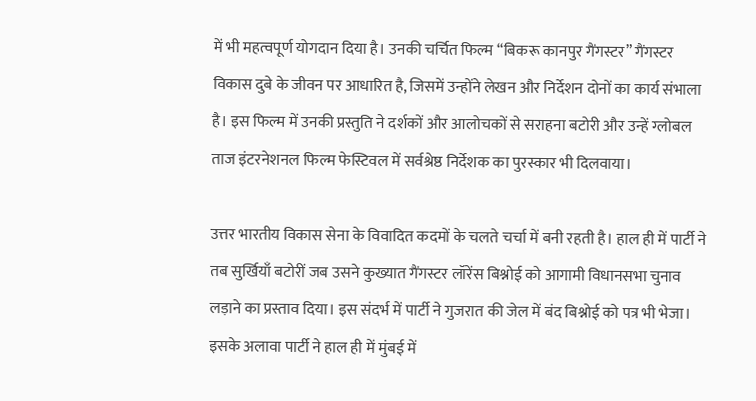में भी महत्वपूर्ण योगदान दिया है। उनकी चर्चित फिल्म “बिकरू कानपुर गैंगस्टर” गैंगस्टर विकास दुबे के जीवन पर आधारित है, जिसमें उन्होंने लेखन और निर्देशन दोनों का कार्य संभाला है। इस फिल्म में उनकी प्रस्तुति ने दर्शकों और आलोचकों से सराहना बटोरी और उन्हें ग्लोबल ताज इंटरनेशनल फिल्म फेस्टिवल में सर्वश्रेष्ठ निर्देशक का पुरस्कार भी दिलवाया।

उत्तर भारतीय विकास सेना के विवादित कदमों के चलते चर्चा में बनी रहती है। हाल ही में पार्टी ने तब सुर्खियाँ बटोरीं जब उसने कुख्यात गैंगस्टर लॉरेंस बिश्नोई को आगामी विधानसभा चुनाव लड़ाने का प्रस्ताव दिया। इस संदर्भ में पार्टी ने गुजरात की जेल में बंद बिश्नोई को पत्र भी भेजा। इसके अलावा पार्टी ने हाल ही में मुंबई में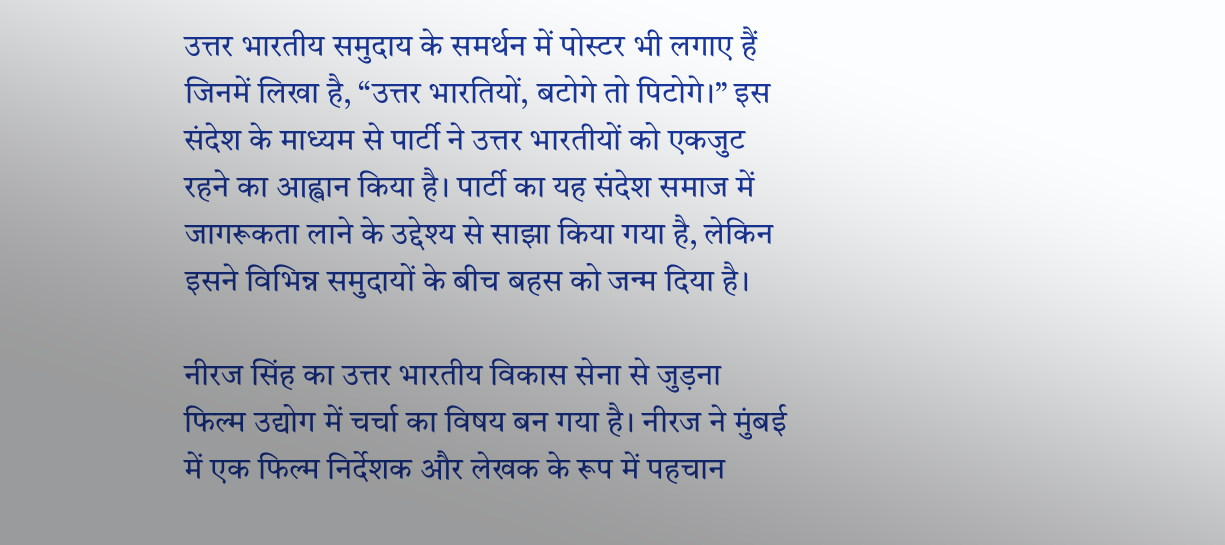उत्तर भारतीय समुदाय के समर्थन में पोस्टर भी लगाए हैं जिनमें लिखा है, “उत्तर भारतियों, बटोगे तो पिटोगे।” इस संदेश के माध्यम से पार्टी ने उत्तर भारतीयों को एकजुट रहने का आह्वान किया है। पार्टी का यह संदेश समाज में जागरूकता लाने के उद्देश्य से साझा किया गया है, लेकिन इसने विभिन्न समुदायों के बीच बहस को जन्म दिया है।

नीरज सिंह का उत्तर भारतीय विकास सेना से जुड़ना फिल्म उद्योग में चर्चा का विषय बन गया है। नीरज ने मुंबई में एक फिल्म निर्देशक और लेखक के रूप में पहचान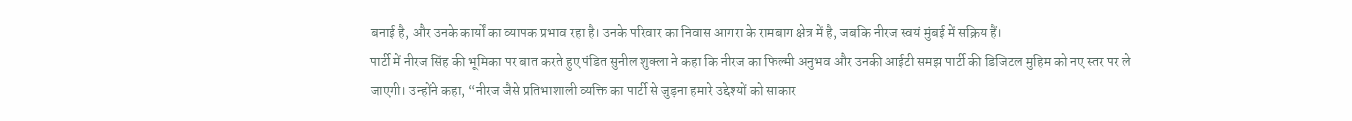बनाई है, और उनके कार्यों का व्यापक प्रभाव रहा है। उनके परिवार का निवास आगरा के रामबाग क्षेत्र में है, जबकि नीरज स्वयं मुंबई में सक्रिय हैं।
पार्टी में नीरज सिंह की भूमिका पर बात करते हुए पंडित सुनील शुक्ला ने कहा कि नीरज का फिल्मी अनुभव और उनकी आईटी समझ पार्टी की डिजिटल मुहिम को नए स्तर पर ले जाएगी। उन्होंने कहा, “नीरज जैसे प्रतिभाशाली व्यक्ति का पार्टी से जुड़ना हमारे उद्देश्यों को साकार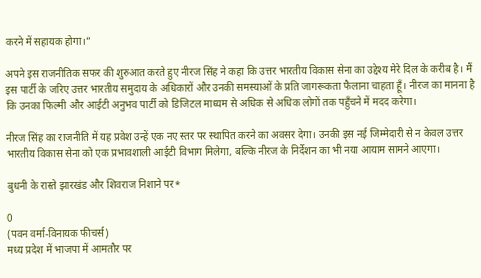करने में सहायक होगा।”

अपने इस राजनीतिक सफर की शुरुआत करते हुए नीरज सिंह ने कहा कि उत्तर भारतीय विकास सेना का उद्देश्य मेरे दिल के करीब है। मैं इस पार्टी के जरिए उत्तर भारतीय समुदाय के अधिकारों और उनकी समस्याओं के प्रति जागरूकता फैलाना चाहता हूँ। नीरज का मानना है कि उनका फिल्मी और आईटी अनुभव पार्टी को डिजिटल माध्यम से अधिक से अधिक लोगों तक पहुँचने में मदद करेगा।

नीरज सिंह का राजनीति में यह प्रवेश उन्हें एक नए स्तर पर स्थापित करने का अवसर देगा। उनकी इस नई जिम्मेदारी से न केवल उत्तर भारतीय विकास सेना को एक प्रभावशाली आईटी विभाग मिलेगा, बल्कि नीरज के निर्देशन का भी नया आयाम सामने आएगा।

बुधनी के रास्ते झारखंड और शिवराज निशाने पर*

0
(पवन वर्मा-विनायक फीचर्स)
मध्य प्रदेश में भाजपा में आमतौर पर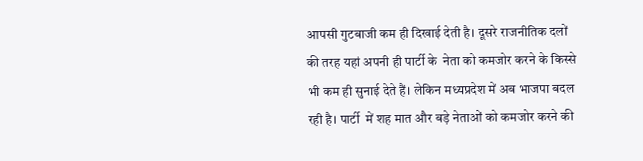आपसी गुटबाजी कम ही दिखाई देती है। दूसरे राजनीतिक दलों की तरह यहां अपनी ही पार्टी के  नेता को कमजोर करने के किस्से भी कम ही सुनाई देते हैं। लेकिन मध्यप्रदेश में अब भाजपा बदल रही है। पार्टी  में शह मात और बड़े नेताओं को कमजोर करने की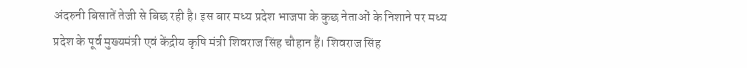अंदरुनी बिसातें तेजी से बिछ रही है। इस बार मध्य प्रदेश भाजपा के कुछ नेताओं के निशाने पर मध्य प्रदेश के पूर्व मुख्यमंत्री एवं केंद्रीय कृषि मंत्री शिवराज सिंह चौहान हैं। शिवराज सिंह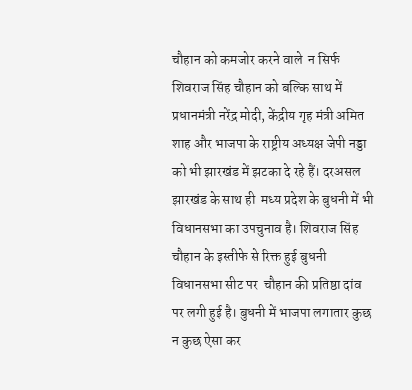चौहान को कमजोर करने वाले  न सिर्फ शिवराज सिंह चौहान को बल्कि साथ में प्रधानमंत्री नरेंद्र मोदी, केंद्रीय गृह मंत्री अमित शाह और भाजपा के राष्ट्रीय अध्यक्ष जेपी नड्डा को भी झारखंड में झटका दे रहे हैं। दरअसल झारखंड के साथ ही  मध्य प्रदेश के बुधनी में भी विधानसभा का उपचुनाव है। शिवराज सिंह चौहान के इस्तीफे से रिक्त हुई बुधनी विधानसभा सीट पर  चौहान की प्रतिष्ठा दांव पर लगी हुई है। बुधनी में भाजपा लगातार कुछ न कुछ ऐसा कर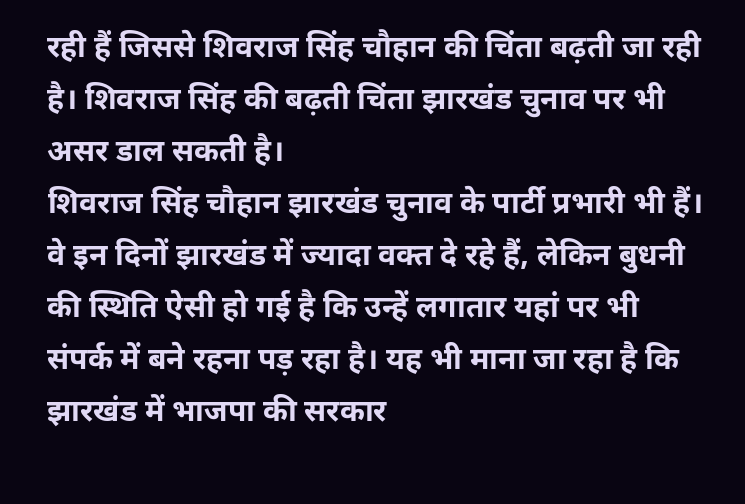रही हैं जिससे शिवराज सिंह चौहान की चिंता बढ़ती जा रही है। शिवराज सिंह की बढ़ती चिंता झारखंड चुनाव पर भी असर डाल सकती है।
शिवराज सिंह चौहान झारखंड चुनाव के पार्टी प्रभारी भी हैं। वे इन दिनों झारखंड में ज्यादा वक्त दे रहे हैं, लेकिन बुधनी की स्थिति ऐसी हो गई है कि उन्हें लगातार यहां पर भी संपर्क में बने रहना पड़ रहा है। यह भी माना जा रहा है कि झारखंड में भाजपा की सरकार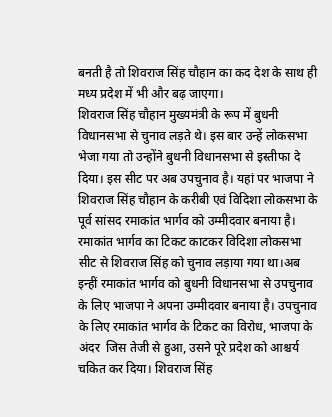बनती है तो शिवराज सिंह चौहान का कद देश के साथ ही मध्य प्रदेश में भी और बढ़ जाएगा।
शिवराज सिंह चौहान मुख्यमंत्री के रूप में बुधनी विधानसभा से चुनाव लड़ते थे। इस बार उन्हें लोकसभा भेजा गया तो उन्होंने बुधनी विधानसभा से इस्तीफा दे दिया। इस सीट पर अब उपचुनाव है। यहां पर भाजपा ने शिवराज सिंह चौहान के करीबी एवं विदिशा लोकसभा के पूर्व सांसद रमाकांत भार्गव को उम्मीदवार बनाया है। रमाकांत भार्गव का टिकट काटकर विदिशा लोकसभा सीट से शिवराज सिंह को चुनाव लड़ाया गया था।अब इन्हीं रमाकांत भार्गव को बुधनी विधानसभा से उपचुनाव के लिए भाजपा ने अपना उम्मीदवार बनाया है। उपचुनाव के लिए रमाकांत भार्गव के टिकट का विरोध, भाजपा के अंदर  जिस तेजी से हुआ, उसने पूरे प्रदेश को आश्चर्य चकित कर दिया। शिवराज सिंह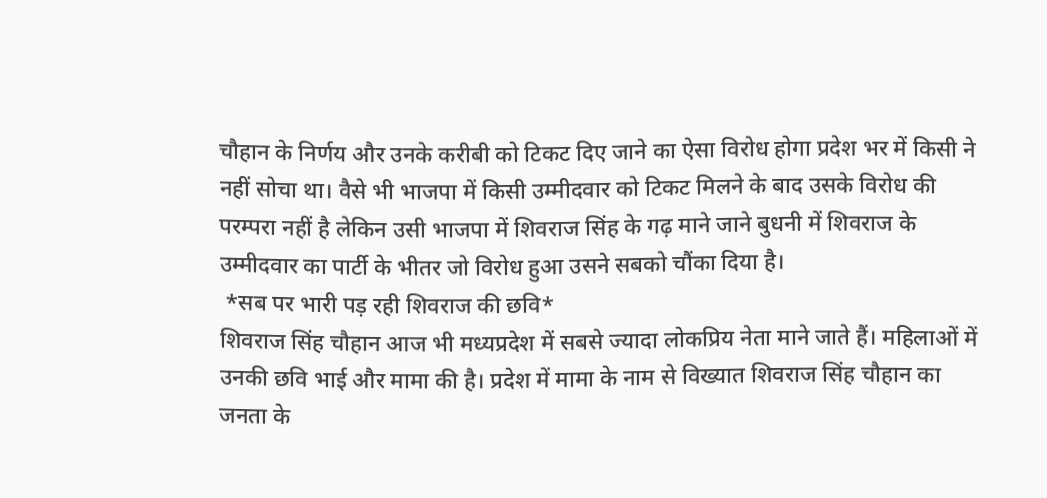चौहान के निर्णय और उनके करीबी को टिकट दिए जाने का ऐसा विरोध होगा प्रदेश भर में किसी ने नहीं सोचा था। वैसे भी भाजपा में किसी उम्मीदवार को टिकट मिलने के बाद उसके विरोध की परम्परा नहीं है लेकिन उसी भाजपा में शिवराज सिंह के गढ़ माने जाने बुधनी में शिवराज के उम्मीदवार का पार्टी के भीतर जो विरोध हुआ उसने सबको चौंका दिया है।
 *सब पर भारी पड़ रही शिवराज की छवि*
शिवराज सिंह चौहान आज भी मध्यप्रदेश में सबसे ज्यादा लोकप्रिय नेता माने जाते हैं। महिलाओं में उनकी छवि भाई और मामा की है। प्रदेश में मामा के नाम से विख्यात शिवराज सिंह चौहान का जनता के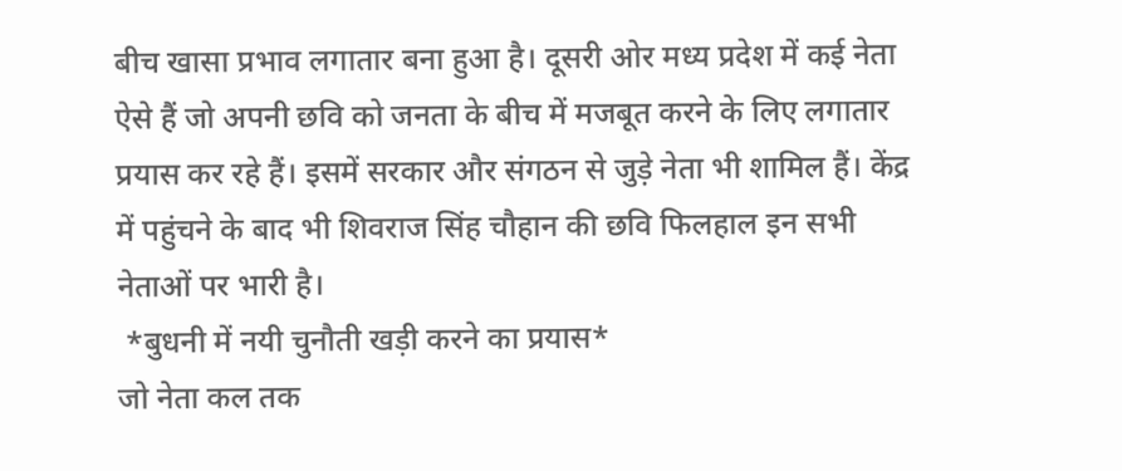बीच खासा प्रभाव लगातार बना हुआ है। दूसरी ओर मध्य प्रदेश में कई नेता ऐसे हैं जो अपनी छवि को जनता के बीच में मजबूत करने के लिए लगातार प्रयास कर रहे हैं। इसमें सरकार और संगठन से जुड़े नेता भी शामिल हैं। केंद्र में पहुंचने के बाद भी शिवराज सिंह चौहान की छवि फिलहाल इन सभी नेताओं पर भारी है।
 *बुधनी में नयी चुनौती खड़ी करने का प्रयास*
जो नेता कल तक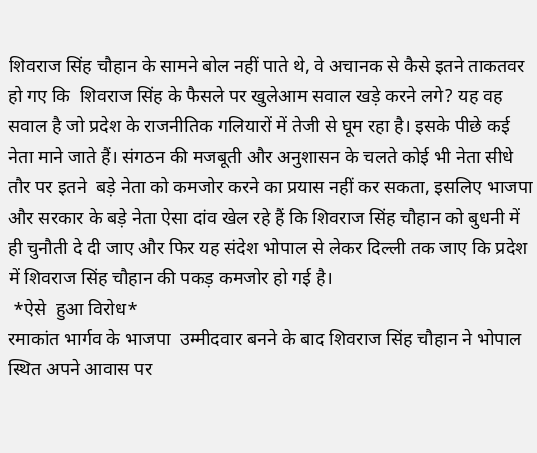शिवराज सिंह चौहान के सामने बोल नहीं पाते थे, वे अचानक से कैसे इतने ताकतवर हो गए कि  शिवराज सिंह के फैसले पर खुलेआम सवाल खड़े करने लगे? यह वह सवाल है जो प्रदेश के राजनीतिक गलियारों में तेजी से घूम रहा है। इसके पीछे कई नेता माने जाते हैं। संगठन की मजबूती और अनुशासन के चलते कोई भी नेता सीधे तौर पर इतने  बड़े नेता को कमजोर करने का प्रयास नहीं कर सकता, इसलिए भाजपा और सरकार के बड़े नेता ऐसा दांव खेल रहे हैं कि शिवराज सिंह चौहान को बुधनी में ही चुनौती दे दी जाए और फिर यह संदेश भोपाल से लेकर दिल्ली तक जाए कि प्रदेश में शिवराज सिंह चौहान की पकड़ कमजोर हो गई है।
 *ऐसे  हुआ विरोध*
रमाकांत भार्गव के भाजपा  उम्मीदवार बनने के बाद शिवराज सिंह चौहान ने भोपाल स्थित अपने आवास पर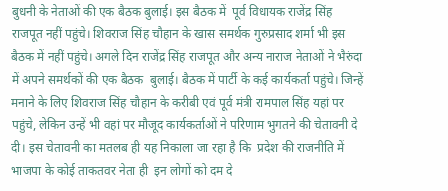बुधनी के नेताओं की एक बैठक बुलाई। इस बैठक में  पूर्व विधायक राजेंद्र सिंह राजपूत नहीं पहुंचे। शिवराज सिंह चौहान के खास समर्थक गुरुप्रसाद शर्मा भी इस बैठक में नहीं पहुंचे। अगले दिन राजेंद्र सिंह राजपूत और अन्य नाराज नेताओं ने भैरुंदा में अपने समर्थकों की एक बैठक  बुलाई। बैठक में पार्टी के कई कार्यकर्ता पहुंचे। जिन्हें मनाने के लिए शिवराज सिंह चौहान के करीबी एवं पूर्व मंत्री रामपाल सिंह यहां पर पहुंचे, लेकिन उन्हें भी वहां पर मौजूद कार्यकर्ताओं ने परिणाम भुगतने की चेतावनी दे दी। इस चेतावनी का मतलब ही यह निकाला जा रहा है कि  प्रदेश की राजनीति में भाजपा के कोई ताकतवर नेता ही  इन लोगों को दम दे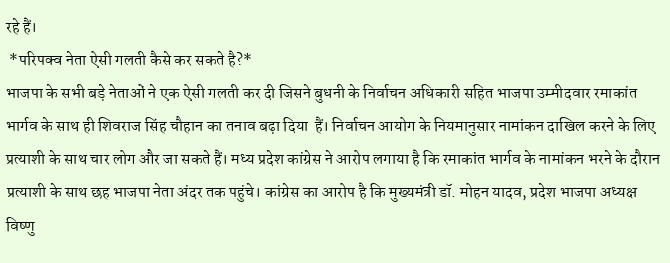रहे हैं।
 *परिपक्व नेता ऐसी गलती कैसे कर सकते है?*
भाजपा के सभी बड़े नेताओं ने एक ऐसी गलती कर दी जिसने बुधनी के निर्वाचन अधिकारी सहित भाजपा उम्मीदवार रमाकांत भार्गव के साथ ही शिवराज सिंह चौहान का तनाव बढ़ा दिया  हैं। निर्वाचन आयोग के नियमानुसार नामांकन दाखिल करने के लिए प्रत्याशी के साथ चार लोग और जा सकते हैं। मध्य प्रदेश कांग्रेस ने आरोप लगाया है कि रमाकांत भार्गव के नामांकन भरने के दौरान प्रत्याशी के साथ छह भाजपा नेता अंदर तक पहुंचे। कांग्रेस का आरोप है कि मुख्यमंत्री डॉ. मोहन यादव, प्रदेश भाजपा अध्यक्ष विष्णु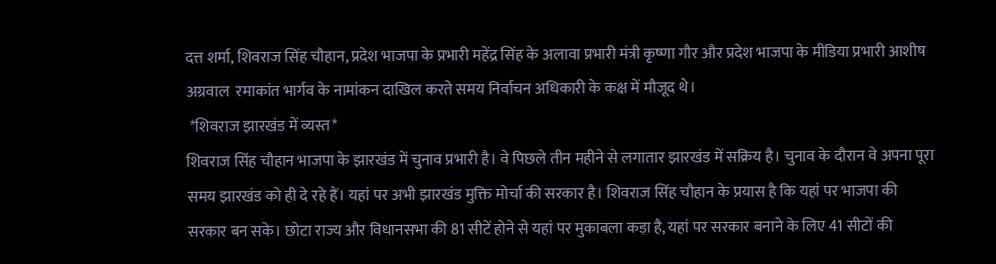दत्त शर्मा, शिवराज सिंह चौहान, प्रदेश भाजपा के प्रभारी महेंद्र सिंह के अलावा प्रभारी मंत्री कृष्णा गौर और प्रदेश भाजपा के मीडिया प्रभारी आशीष अग्रवाल  रमाकांत भार्गव के नामांकन दाखिल करते समय निर्वाचन अधिकारी के कक्ष में मौजूद थे।
 *शिवराज झारखंड में व्यस्त*
शिवराज सिंह चौहान भाजपा के झारखंड में चुनाव प्रभारी है। वे पिछले तीन महीने से लगातार झारखंड में सक्रिय है। चुनाव के दौरान वे अपना पूरा समय झारखंड को ही दे रहे हैं। यहां पर अभी झारखंड मुक्ति मोर्चा की सरकार है। शिवराज सिंह चौहान के प्रयास है कि यहां पर भाजपा की सरकार बन सके। छोटा राज्य और विधानसभा की 81 सीटें होने से यहां पर मुकाबला कड़ा है, यहां पर सरकार बनाने के लिए 41 सीटों की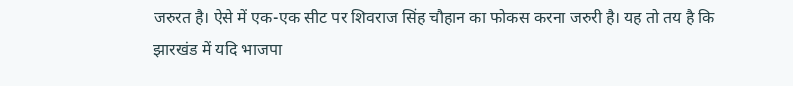जरुरत है। ऐसे में एक-एक सीट पर शिवराज सिंह चौहान का फोकस करना जरुरी है। यह तो तय है कि झारखंड में यदि भाजपा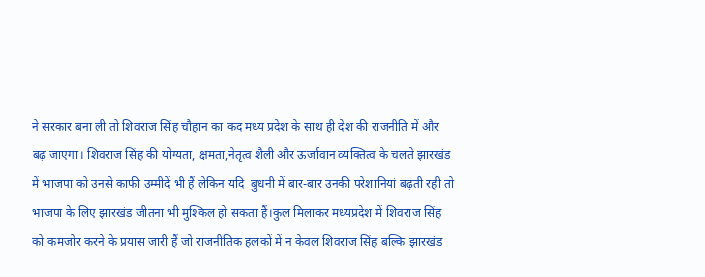ने सरकार बना ली तो शिवराज सिंह चौहान का कद मध्य प्रदेश के साथ ही देश की राजनीति में और बढ़ जाएगा। शिवराज सिंह की योग्यता, क्षमता,नेतृत्व शैली और ऊर्जावान व्यक्तित्व के चलते झारखंड में भाजपा को उनसे काफी उम्मीदें भी हैं लेकिन यदि  बुधनी में बार-बार उनकी परेशानियां बढ़ती रही तो भाजपा के लिए झारखंड जीतना भी मुश्किल हो सकता हैं।कुल मिलाकर मध्यप्रदेश में शिवराज सिंह को कमजोर करने के प्रयास जारी हैं जो राजनीतिक हलकों में न केवल शिवराज सिंह बल्कि झारखंड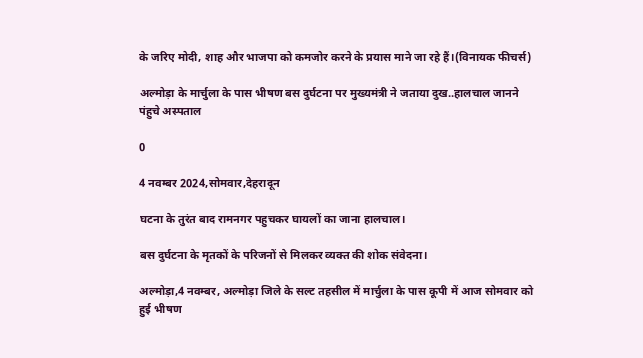के जरिए मोदी, शाह और भाजपा को कमजोर करने के प्रयास माने जा रहे हैं।(विनायक फीचर्स)

अल्मोड़ा के मार्चुला के पास भीषण बस दुर्घटना पर मुख्यमंत्री ने जताया दुख..हालचाल जानने पंहुचे अस्पताल

0

4 नवम्बर 2024,सोमवार,देहरादून

घटना के तुरंत बाद रामनगर पहुचकर घायलों का जाना हालचाल।

बस दुर्घटना के मृतकों के परिजनों से मिलकर व्यक्त की शोक संवेदना।

अल्मोड़ा,4 नवम्बर, अल्मोड़ा जिले के सल्ट तहसील में मार्चुला के पास कूपी में आज सोमवार को हुई भीषण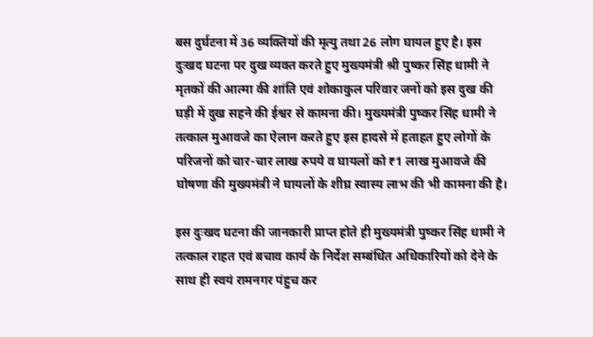बस दुर्घटना में 36 व्यक्तियों की मृत्यु तथा 26 लोग घायल हुए है। इस दुःखद घटना पर दुख व्यक्त करते हुए मुख्यमंत्री श्री पुष्कर सिंह धामी ने मृतकों की आत्मा की शांति एवं शोकाकुल परिवार जनों को इस दुख की घड़ी में दुख सहने की ईश्वर से कामना की। मुख्यमंत्री पुष्कर सिंह धामी ने तत्काल मुआवजे का ऐलान करते हुए इस हादसे में हताहत हुए लोगों के परिजनों को चार-चार लाख रुपये व घायलों को ₹1 लाख मुआवजे की घोषणा की मुख्यमंत्री ने घायलों के शीघ्र स्वास्य लाभ की भी कामना की है।

इस दुःखद घटना की जानकारी प्राप्त होते ही मुख्यमंत्री पुष्कर सिंह धामी ने तत्काल राहत एवं बचाव कार्य के निर्देश सम्बंधित अधिकारियों को देने के साथ ही स्वयं रामनगर पंहुच कर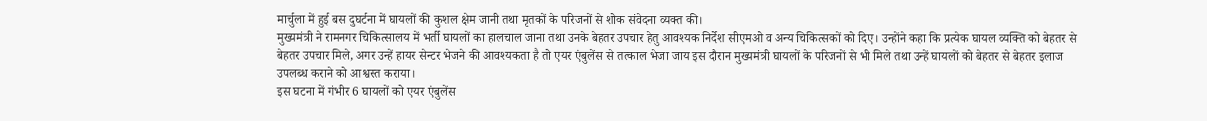मार्चुला में हुई बस दुघर्टना में घायलों की कुशल क्षेम जानी तथा मृतकों के परिजनों से शोक संवेदना व्यक्त की।
मुख्यमंत्री ने रामनगर चिकित्सालय में भर्ती घायलों का हालचाल जाना तथा उनके बेहतर उपचार हेतु आवश्यक निर्देश सीएमओ व अन्य चिकित्सकों को दिए। उन्होंने कहा कि प्रत्येक घायल व्यक्ति को बेहतर से बेहतर उपचार मिले, अगर उन्हें हायर सेन्टर भेजने की आवश्यकता है तो एयर एंबुलेंस से तत्काल भेजा जाय इस दौरान मुख्यमंत्री घायलों के परिजनों से भी मिले तथा उन्हें घायलों को बेहतर से बेहतर इलाज उपलब्ध कराने को आश्वस्त कराया।
इस घटना में गंभीर 6 घायलों को एयर एंबुलेंस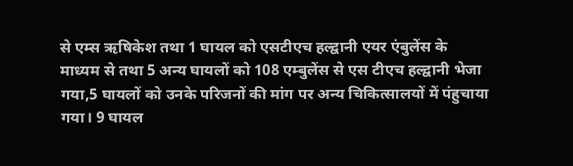से एम्स ऋषिकेश तथा 1 घायल को एसटीएच हल्द्वानी एयर एंबुलेंस के माध्यम से तथा 5 अन्य घायलों को 108 एम्बुलेंस से एस टीएच हल्द्वानी भेजा गया,5 घायलों को उनके परिजनों की मांग पर अन्य चिकित्सालयों में पंहुचाया गया। 9 घायल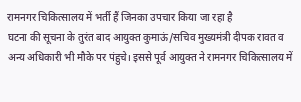रामनगर चिकित्सालय में भर्ती हैं जिनका उपचार किया जा रहा है
घटना की सूचना के तुरंत बाद आयुक्त कुमाऊं/सचिव मुख्यमंत्री दीपक रावत व अन्य अधिकारी भी मौके पर पंहुचे। इससे पूर्व आयुक्त ने रामनगर चिकित्सालय में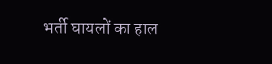भर्ती घायलों का हाल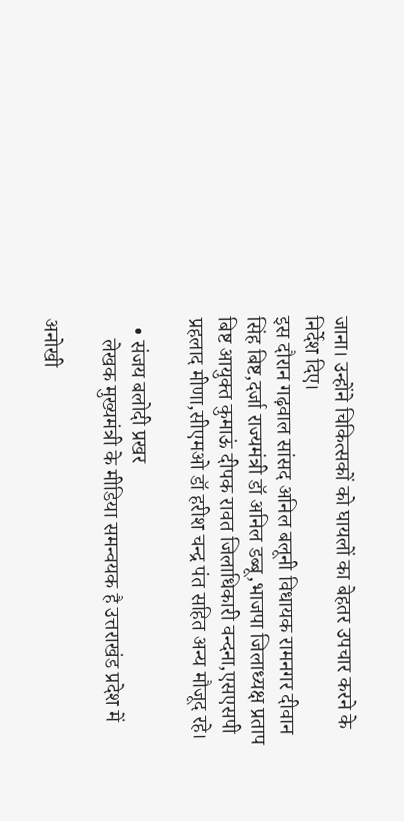जाना। उन्होंने चिकित्सकों को घायलों का बेहतर उपचार करने के निर्देश दिए।
इस दौरान गढ़वाल सांसद अनिल बलूनी विधायक रामनगर दीवान सिंह बिष्ट,दर्जा राज्यमंत्री डॉ अनिल डब्बू,भाजपा जिलाध्यक्ष प्रताप बिष्ट आयुक्त कुमाऊं दीपक रावत जिलाधिकारी वन्दना,एसएसपी प्रहलाद मीणा,सीएमओ डॉ हरीश चन्द्र पंत सहित अन्य मौजूद रहे।

  • संजय बलोदी प्रखर
    लेखक मुख्यमंत्री के मीडिया समन्वयक है उत्तराखंड प्रदेश में

अनोखी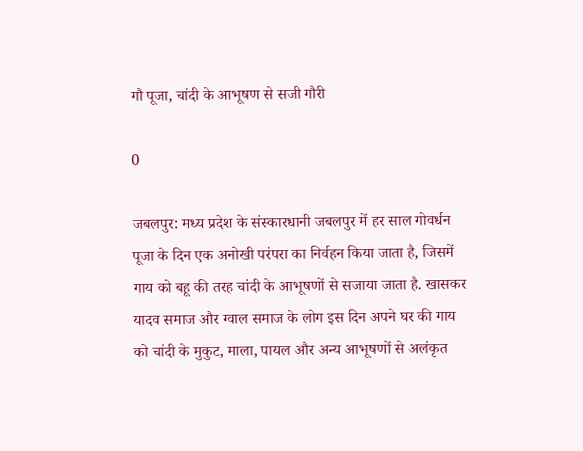गौ पूजा, चांदी के आभूषण से सजी गौरी

0

जबलपुर: मध्य प्रदेश के संस्कारधानी जबलपुर में हर साल गोवर्धन पूजा के दिन एक अनोखी परंपरा का निर्वहन किया जाता है, जिसमें गाय को बहू की तरह चांदी के आभूषणों से सजाया जाता है. खासकर यादव समाज और ग्वाल समाज के लोग इस दिन अपने घर की गाय को चांदी के मुकुट, माला, पायल और अन्य आभूषणों से अलंकृत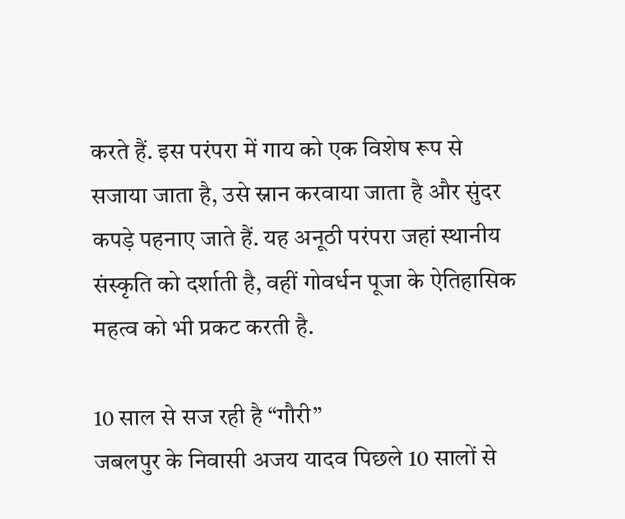करते हैं. इस परंपरा में गाय को एक विशेष रूप से सजाया जाता है, उसे स्नान करवाया जाता है और सुंदर कपड़े पहनाए जाते हैं. यह अनूठी परंपरा जहां स्थानीय संस्कृति को दर्शाती है, वहीं गोवर्धन पूजा के ऐतिहासिक महत्व को भी प्रकट करती है.

10 साल से सज रही है “गौरी”
जबलपुर के निवासी अजय यादव पिछले 10 सालों से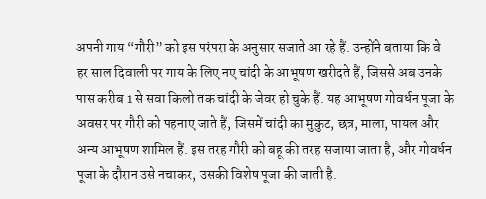अपनी गाय “गौरी” को इस परंपरा के अनुसार सजाते आ रहे हैं. उन्होंने बताया कि वे हर साल दिवाली पर गाय के लिए नए चांदी के आभूषण खरीदते हैं, जिससे अब उनके पास करीब 1 से सवा किलो तक चांदी के जेवर हो चुके हैं. यह आभूषण गोवर्धन पूजा के अवसर पर गौरी को पहनाए जाते हैं, जिसमें चांदी का मुकुट, छत्र, माला, पायल और अन्य आभूषण शामिल हैं. इस तरह गौरी को बहू की तरह सजाया जाता है, और गोवर्धन पूजा के दौरान उसे नचाकर, उसकी विशेष पूजा की जाती है.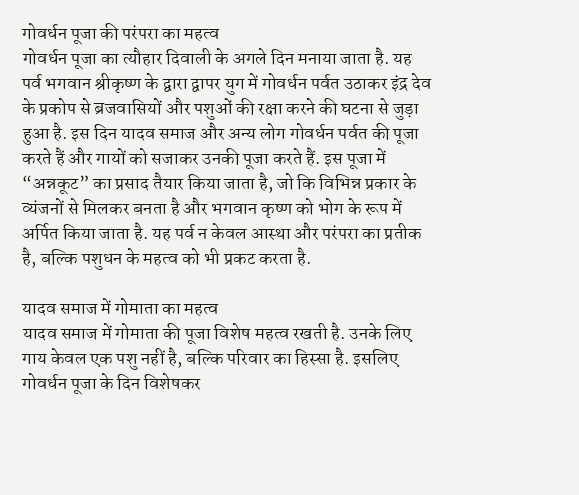गोवर्धन पूजा की परंपरा का महत्व
गोवर्धन पूजा का त्यौहार दिवाली के अगले दिन मनाया जाता है. यह पर्व भगवान श्रीकृष्ण के द्वारा द्वापर युग में गोवर्धन पर्वत उठाकर इंद्र देव के प्रकोप से ब्रजवासियों और पशुओं की रक्षा करने की घटना से जुड़ा हुआ है. इस दिन यादव समाज और अन्य लोग गोवर्धन पर्वत की पूजा करते हैं और गायों को सजाकर उनकी पूजा करते हैं. इस पूजा में “अन्नकूट” का प्रसाद तैयार किया जाता है, जो कि विभिन्न प्रकार के व्यंजनों से मिलकर बनता है और भगवान कृष्ण को भोग के रूप में अर्पित किया जाता है. यह पर्व न केवल आस्था और परंपरा का प्रतीक है, बल्कि पशुधन के महत्व को भी प्रकट करता है.

यादव समाज में गोमाता का महत्व
यादव समाज में गोमाता की पूजा विशेष महत्व रखती है. उनके लिए गाय केवल एक पशु नहीं है, बल्कि परिवार का हिस्सा है. इसलिए गोवर्धन पूजा के दिन विशेषकर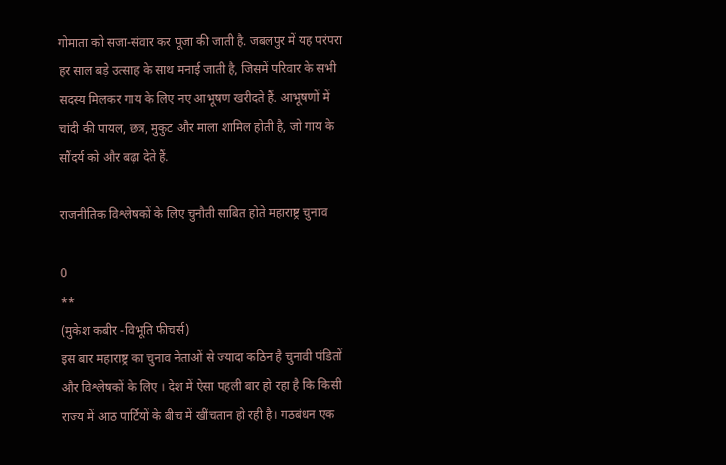गोमाता को सजा-संवार कर पूजा की जाती है. जबलपुर में यह परंपरा हर साल बड़े उत्साह के साथ मनाई जाती है, जिसमें परिवार के सभी सदस्य मिलकर गाय के लिए नए आभूषण खरीदते हैं. आभूषणों में चांदी की पायल, छत्र, मुकुट और माला शामिल होती है, जो गाय के सौंदर्य को और बढ़ा देते हैं.

राजनीतिक विश्लेषकों के लिए चुनौती साबित होते महाराष्ट्र चुनाव

0
**
(मुकेश कबीर -विभूति फीचर्स)
इस बार महाराष्ट्र का चुनाव नेताओं से ज्यादा कठिन है चुनावी पंडितों और विश्लेषकों के लिए । देश में ऐसा पहली बार हो रहा है कि किसी राज्य में आठ पार्टियों के बीच में खींचतान हो रही है। गठबंधन एक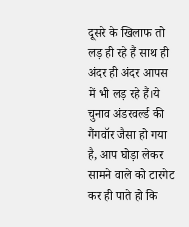दूसरे के खिलाफ तो लड़ ही रहे हैं साथ ही अंदर ही अंदर आपस में भी लड़ रहे हैं।ये चुनाव अंडरवर्ल्ड की गैंगवॉर जैसा हो गया है, आप घोड़ा लेकर सामने वाले को टारगेट कर ही पाते हो कि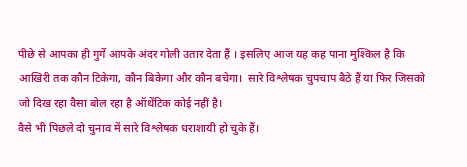पीछे से आपका ही गुर्गे आपके अंदर गोली उतार देता हैं । इसलिए आज यह कह पाना मुश्किल है कि आखिरी तक कौन टिकेगा, कौन बिकेगा और कौन बचेगा।  सारे विश्लेषक चुपचाप बैठे हैं या फिर जिसको जो दिख रहा वैसा बोल रहा है ऑथेंटिक कोई नहीं है।
वैसे भी पिछले दो चुनाव में सारे विश्लेषक धराशायी हो चुके हैं।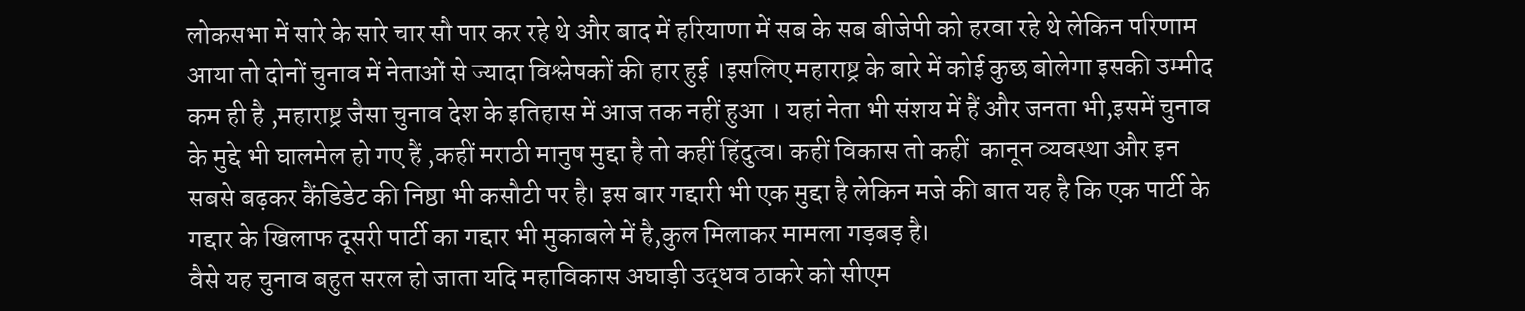लोकसभा में सारे के सारे चार सौ पार कर रहे थे और बाद में हरियाणा में सब के सब बीजेपी को हरवा रहे थे लेकिन परिणाम आया तो दोनों चुनाव में नेताओं से ज्यादा विश्लेषकों की हार हुई ।इसलिए महाराष्ट्र के बारे में कोई कुछ बोलेगा इसकी उम्मीद कम ही है ,महाराष्ट्र जैसा चुनाव देश के इतिहास में आज तक नहीं हुआ । यहां नेता भी संशय में हैं और जनता भी,इसमें चुनाव के मुद्दे भी घालमेल हो गए हैं ,कहीं मराठी मानुष मुद्दा है तो कहीं हिंदुत्व। कहीं विकास तो कहीं  कानून व्यवस्था और इन सबसे बढ़कर कैंडिडेट की निष्ठा भी कसौटी पर है। इस बार गद्दारी भी एक मुद्दा है लेकिन मजे की बात यह है कि एक पार्टी के गद्दार के खिलाफ दूसरी पार्टी का गद्दार भी मुकाबले में है,कुल मिलाकर मामला गड़बड़ है।
वैसे यह चुनाव बहुत सरल हो जाता यदि महाविकास अघाड़ी उद्धव ठाकरे को सीएम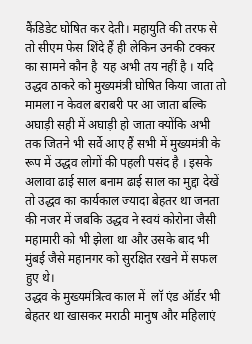कैंडिडेट घोषित कर देती। महायुति की तरफ से तो सीएम फेस शिंदे हैं ही लेकिन उनकी टक्कर का सामने कौन है  यह अभी तय नहीं है । यदि उद्धव ठाकरे को मुख्यमंत्री घोषित किया जाता तो मामला न केवल बराबरी पर आ जाता बल्कि अघाड़ी सही में अघाड़ी हो जाता क्योंकि अभी तक जितने भी सर्वे आए हैं सभी में मुख्यमंत्री के रूप में उद्धव लोगों की पहली पसंद है । इसके अलावा ढाई साल बनाम ढाई साल का मुद्दा देखें तो उद्धव का कार्यकाल ज्यादा बेहतर था जनता की नजर में जबकि उद्धव ने स्वयं कोरोना जैसी महामारी को भी झेला था और उसके बाद भी मुंबई जैसे महानगर को सुरक्षित रखने में सफल हुए थे।
उद्धव के मुख्यमंत्रित्व काल में  लॉ एंड ऑर्डर भी बेहतर था खासकर मराठी मानुष और महिलाएं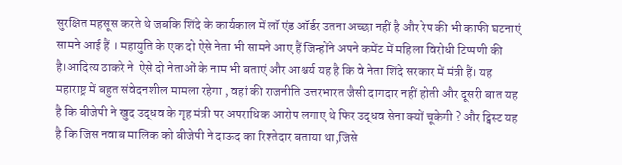सुरक्षित महसूस करते थे जबकि शिंदे के कार्यकाल में लॉ एंड ऑर्डर उतना अच्छा नहीं है और रेप की भी काफी घटनाएं सामने आई हैं । महायुति के एक दो ऐसे नेता भी सामने आए हैं जिन्होंने अपने कमेंट में महिला विरोधी टिप्पणी की है।आदित्य ठाकरे ने  ऐसे दो नेताओं के नाम भी बताएं और आश्चर्य यह है कि वे नेता शिंदे सरकार में मंत्री हैं। यह महाराष्ट्र में बहुत संवेदनशील मामला रहेगा , वहां की राजनीति उत्तरभारत जैसी दागदार नहीं होती और दूसरी बात यह है कि बीजेपी ने खुद उद्धव के गृह मंत्री पर अपराधिक आरोप लगाए थे फिर उद्धव सेना क्यों चूकेगी ? और ट्विस्ट यह है कि जिस नवाब मालिक को बीजेपी ने दाऊद का रिश्तेदार बताया था,जिसे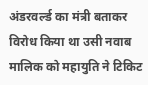अंडरवर्ल्ड का मंत्री बताकर विरोध किया था उसी नवाब मालिक को महायुति ने टिकिट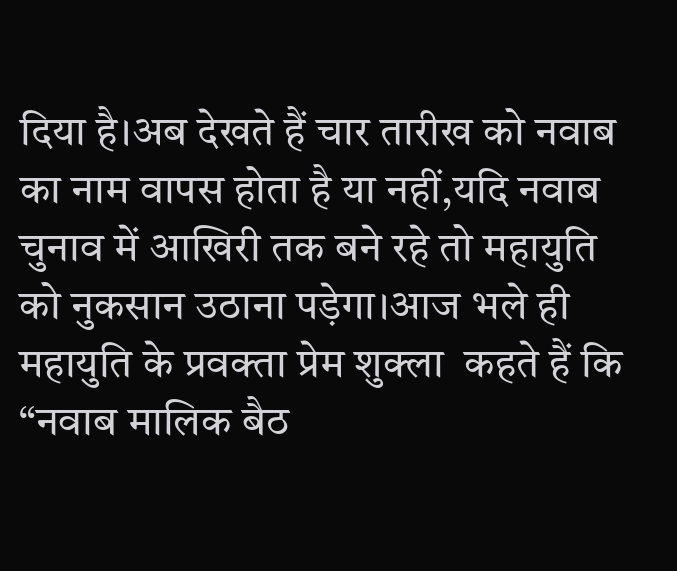दिया है।अब देखते हैं चार तारीख को नवाब का नाम वापस होता है या नहीं,यदि नवाब चुनाव में आखिरी तक बने रहे तो महायुति को नुकसान उठाना पड़ेगा।आज भले ही महायुति के प्रवक्ता प्रेम शुक्ला  कहते हैं कि “नवाब मालिक बैठ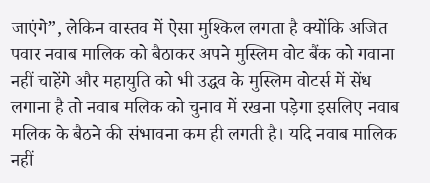जाएंगे”, लेकिन वास्तव में ऐसा मुश्किल लगता है क्योंकि अजित पवार नवाब मालिक को बैठाकर अपने मुस्लिम वोट बैंक को गवाना नहीं चाहेंगे और महायुति को भी उद्धव के मुस्लिम वोटर्स में सेंध लगाना है तो नवाब मलिक को चुनाव में रखना पड़ेगा इसलिए नवाब मलिक के बैठने की संभावना कम ही लगती है। यदि नवाब मालिक नहीं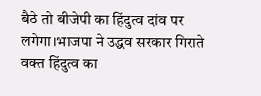बैठे तो बीजेपी का हिंदुत्व दांव पर लगेगा।भाजपा ने उद्धव सरकार गिराते वक्त हिंदुत्व का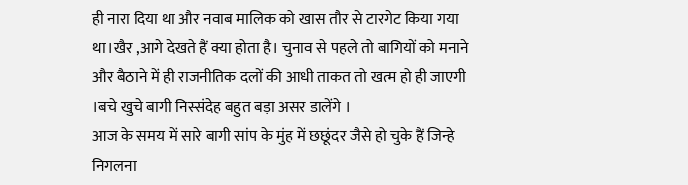ही नारा दिया था और नवाब मालिक को खास तौर से टारगेट किया गया था।खैर ,आगे देखते हैं क्या होता है। चुनाव से पहले तो बागियों को मनाने और बैठाने में ही राजनीतिक दलों की आधी ताकत तो खत्म हो ही जाएगी ।बचे खुचे बागी निस्संदेह बहुत बड़ा असर डालेंगे ।
आज के समय में सारे बागी सांप के मुंह में छछूंदर जैसे हो चुके हैं जिन्हे निगलना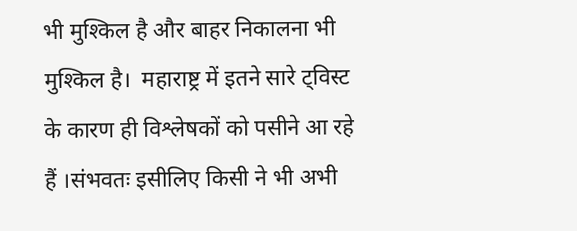भी मुश्किल है और बाहर निकालना भी मुश्किल है।  महाराष्ट्र में इतने सारे ट्विस्ट के कारण ही विश्लेषकों को पसीने आ रहे हैं ।संभवतः इसीलिए किसी ने भी अभी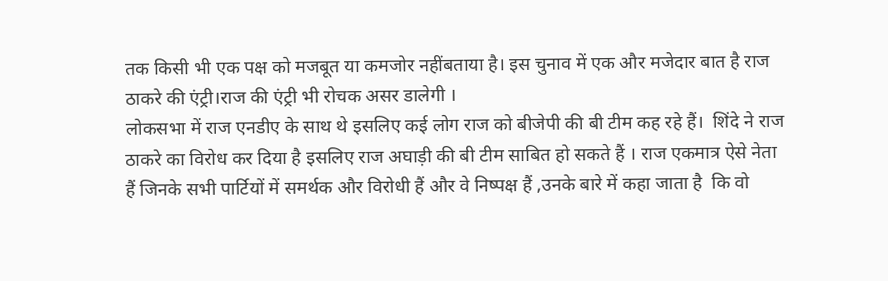तक किसी भी एक पक्ष को मजबूत या कमजोर नहींबताया है। इस चुनाव में एक और मजेदार बात है राज ठाकरे की एंट्री।राज की एंट्री भी रोचक असर डालेगी ।
लोकसभा में राज एनडीए के साथ थे इसलिए कई लोग राज को बीजेपी की बी टीम कह रहे हैं।  शिंदे ने राज ठाकरे का विरोध कर दिया है इसलिए राज अघाड़ी की बी टीम साबित हो सकते हैं । राज एकमात्र ऐसे नेता हैं जिनके सभी पार्टियों में समर्थक और विरोधी हैं और वे निष्पक्ष हैं ,उनके बारे में कहा जाता है  कि वो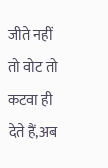जीते नहीं तो वोट तो कटवा ही देते हैं,अब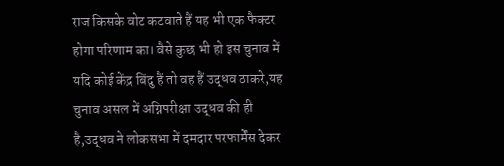राज किसके वोट कटवाते हैं यह भी एक फैक्टर होगा परिणाम का। वैसे कुछ भी हो इस चुनाव में यदि कोई केंद्र बिंदु हैं तो वह हैं उद्धव ठाकरे,यह चुनाव असल में अग्निपरीक्षा उद्धव की ही है,उद्धव ने लोकसभा में दमदार परफार्मेंस देकर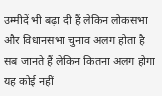उम्मीदें भी बढ़ा दी हैं लेकिन लोकसभा और विधानसभा चुनाव अलग होता है सब जानते हैं लेकिन कितना अलग होगा यह कोई नहीं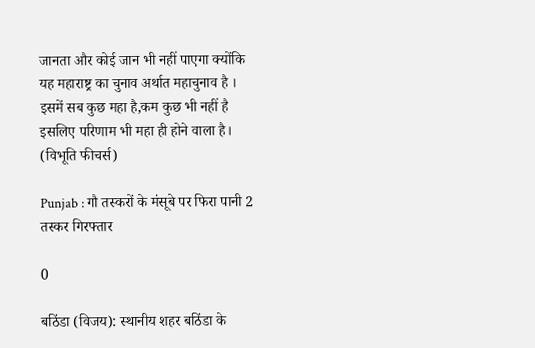जानता और कोई जान भी नहीं पाएगा क्योंकि यह महाराष्ट्र का चुनाव अर्थात महाचुनाव है । इसमें सब कुछ महा है,कम कुछ भी नहीं है इसलिए परिणाम भी महा ही होने वाला है।
(विभूति फीचर्स)

Punjab : गौ तस्करों के मंसूबे पर फिरा पानी 2 तस्कर गिरफ्तार

0

बठिंडा (विजय): स्थानीय शहर बठिंडा के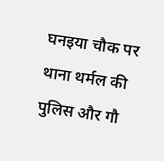घनइया चौक पर थाना थर्मल की पुलिस और गौ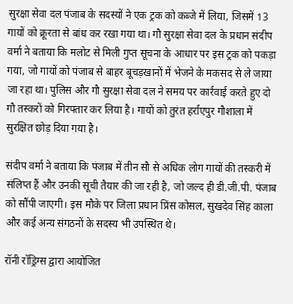सुरक्षा सेवा दल पंजाब के सदस्यों ने एक ट्रक को कब्जे में लिया, जिसमें 13 गायों को क्रूरता से बांध कर रखा गया था। गौ सुरक्षा सेवा दल के प्रधान संदीप वर्मा ने बताया कि मलोट से मिली गुप्त सूचना के आधार पर इस ट्रक को पकड़ा गया, जो गायों को पंजाब से बाहर बूचड़खानों में भेजने के मकसद से ले जाया जा रहा था। पुलिस और गौ सुरक्षा सेवा दल ने समय पर कार्रवाई करते हुए दो गौ तस्करों को गिरफ्तार कर लिया है। गायों को तुरंत हर्राएपुर गौशाला में सुरक्षित छोड़ दिया गया है।

संदीप वर्मा ने बताया कि पंजाब में तीन सौ से अधिक लोग गायों की तस्करी में संलिप्त हैं और उनकी सूची तैयार की जा रही है, जो जल्द ही डी.जी.पी. पंजाब को सौंपी जाएगी। इस मौके पर जिला प्रधान प्रिंस कोसल, सुखदेव सिंह काला और कई अन्य संगठनों के सदस्य भी उपस्थित थे।

रॉनी रॉड्रिग्स द्वारा आयोजित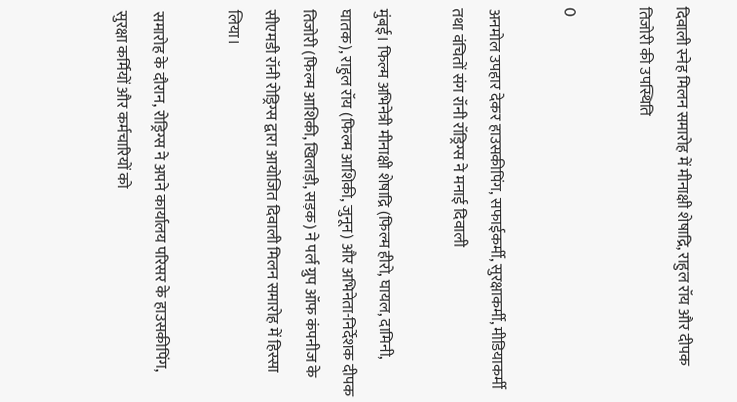दिवाली स्नेह मिलन समारोह में मीनाक्षी शेषाद्रि, राहुल रॉय और दीपक तिजोरी की उपस्थिति

0

अनमोल उपहार देकर हाउसकीपिंग, सफाईकर्मी, सुरक्षाकर्मी, मीडियाकर्मी तथा वंचितों संग रॉनी रॉड्रिग्स ने मनाई दिवाली

मुंबई। फिल्म अभिनेत्री मीनाक्षी शेषाद्रि (फिल्म हीरो, घायल, दामिनी, घातक), राहुल रॉय (फिल्म आशिकी, जुनून) और अभिनेता-निर्देशक दीपक तिजोरी (फिल्म आशिकी, खिलाड़ी, सड़क) ने पर्ल ग्रुप ऑफ कंपनीज के सीएमडी रॉनी रोड्रिग्स द्वारा आयोजित दिवाली मिलन समारोह में हिस्सा लिया।

समारोह के दौरान, रोड्रिग्स ने अपने कार्यालय परिसर के हाउसकीपिंग, सुरक्षा कर्मियों और कर्मचारियों को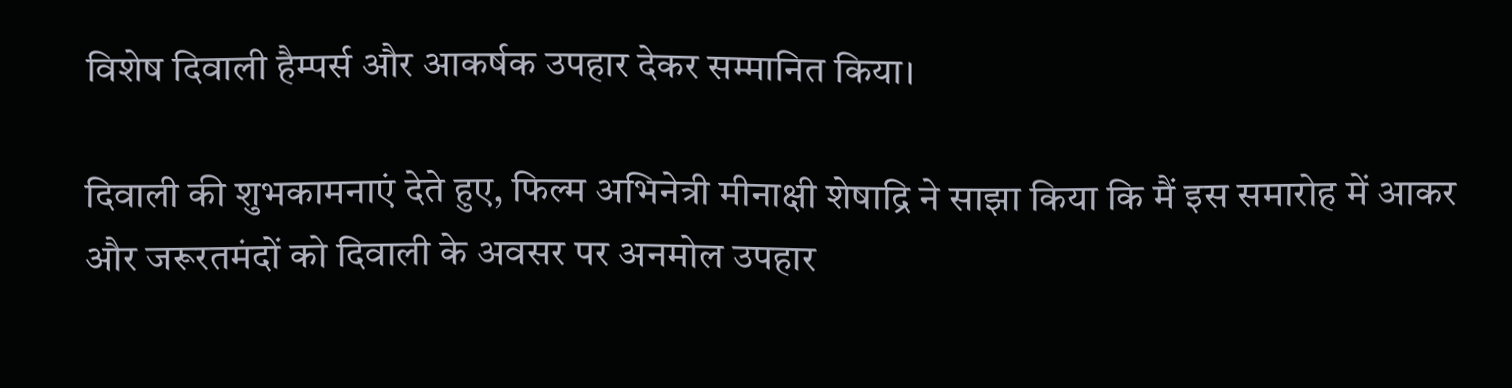विशेष दिवाली हैम्पर्स और आकर्षक उपहार देकर सम्मानित किया।

दिवाली की शुभकामनाएं देते हुए, फिल्म अभिनेत्री मीनाक्षी शेषाद्रि ने साझा किया कि मैं इस समारोह में आकर और जरूरतमंदों को दिवाली के अवसर पर अनमोल उपहार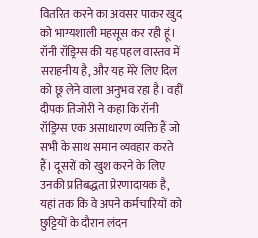वितरित करने का अवसर पाकर खुद को भाग्यशाली महसूस कर रही हूं। रॉनी रॉड्रिग्स की यह पहल वास्तव में सराहनीय है, और यह मेरे लिए दिल को छू लेने वाला अनुभव रहा है। वहीं दीपक तिजोरी ने कहा कि रॉनी रॉड्रिग्स एक असाधारण व्यक्ति हैं जो सभी के साथ समान व्यवहार करते हैं। दूसरों को खुश करने के लिए उनकी प्रतिबद्धता प्रेरणादायक है, यहां तक कि वे अपने कर्मचारियों को छुट्टियों के दौरान लंदन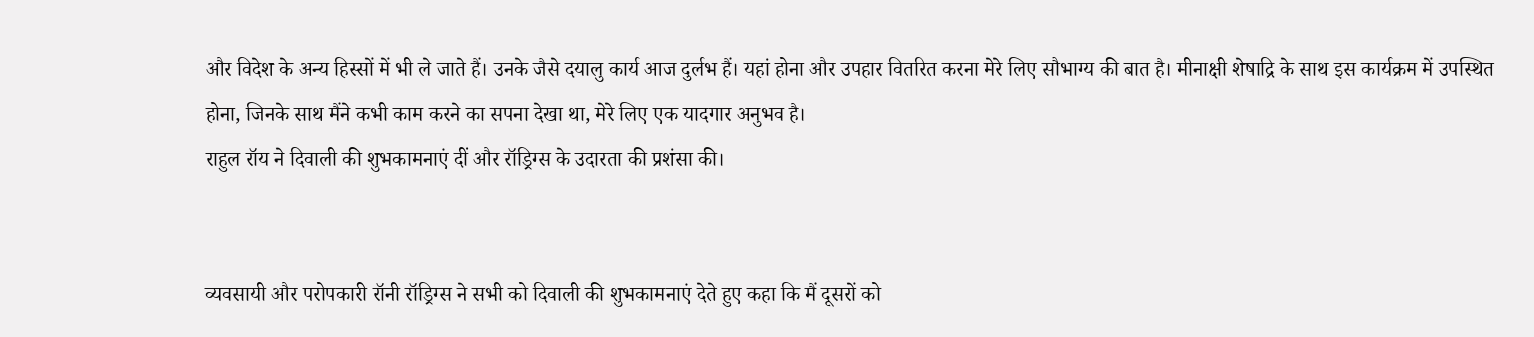और विदेश के अन्य हिस्सों में भी ले जाते हैं। उनके जैसे दयालु कार्य आज दुर्लभ हैं। यहां होना और उपहार वितरित करना मेरे लिए सौभाग्य की बात है। मीनाक्षी शेषाद्रि के साथ इस कार्यक्रम में उपस्थित होना, जिनके साथ मैंने कभी काम करने का सपना देखा था, मेरे लिए एक यादगार अनुभव है।
राहुल रॉय ने दिवाली की शुभकामनाएं दीं और रॉड्रिग्स के उदारता की प्रशंसा की।


व्यवसायी और परोपकारी रॉनी रॉड्रिग्स ने सभी को दिवाली की शुभकामनाएं देते हुए कहा कि मैं दूसरों को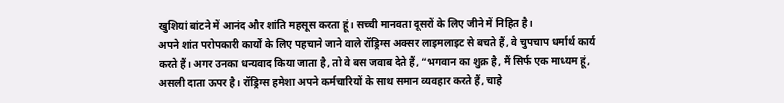खुशियां बांटने में आनंद और शांति महसूस करता हूं। सच्ची मानवता दूसरों के लिए जीने में निहित है।
अपने शांत परोपकारी कार्यों के लिए पहचाने जाने वाले रॉड्रिग्स अक्सर लाइमलाइट से बचते हैं, वे चुपचाप धर्मार्थ कार्य करते हैं। अगर उनका धन्यवाद किया जाता है, तो वे बस जवाब देते हैं, “भगवान का शुक्र है, मैं सिर्फ एक माध्यम हूं, असली दाता ऊपर है। रॉड्रिग्स हमेशा अपने कर्मचारियों के साथ समान व्यवहार करते हैं, चाहे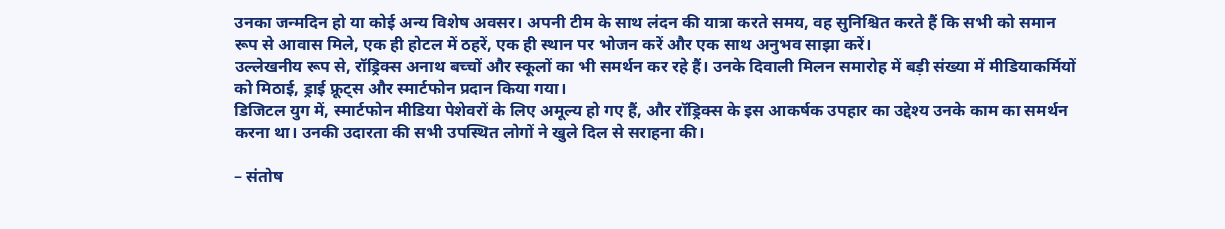उनका जन्मदिन हो या कोई अन्य विशेष अवसर। अपनी टीम के साथ लंदन की यात्रा करते समय, वह सुनिश्चित करते हैं कि सभी को समान रूप से आवास मिले, एक ही होटल में ठहरें, एक ही स्थान पर भोजन करें और एक साथ अनुभव साझा करें।
उल्लेखनीय रूप से, रॉड्रिक्स अनाथ बच्चों और स्कूलों का भी समर्थन कर रहे हैं। उनके दिवाली मिलन समारोह में बड़ी संख्या में मीडियाकर्मियों को मिठाई, ड्राई फ्रूट्स और स्मार्टफोन प्रदान किया गया।
डिजिटल युग में, स्मार्टफोन मीडिया पेशेवरों के लिए अमूल्य हो गए हैं, और रॉड्रिक्स के इस आकर्षक उपहार का उद्देश्य उनके काम का समर्थन करना था। उनकी उदारता की सभी उपस्थित लोगों ने खुले दिल से सराहना की।

– संतोष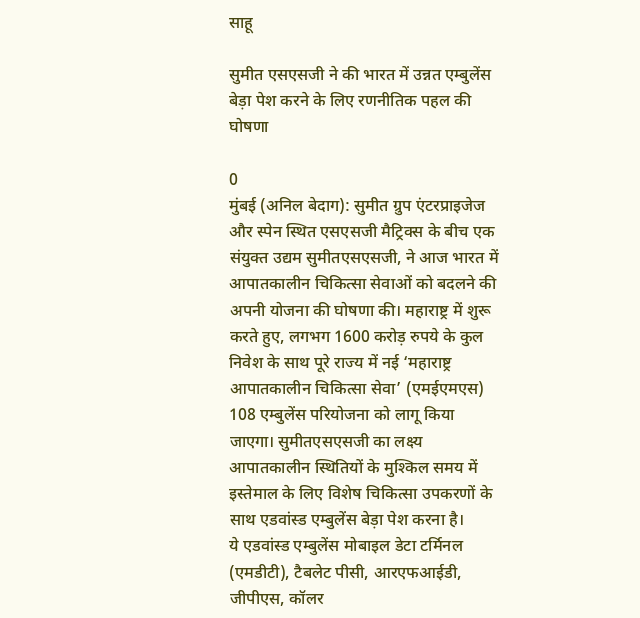साहू

सुमीत एसएसजी ने की भारत में उन्नत एम्बुलेंस बेड़ा पेश करने के लिए रणनीतिक पहल की घोषणा

0
मुंबई (अनिल बेदाग): सुमीत ग्रुप एंटरप्राइजेज और स्पेन स्थित एसएसजी मैट्रिक्स के बीच एक संयुक्त उद्यम सुमीतएसएसजी, ने आज भारत में आपातकालीन चिकित्सा सेवाओं को बदलने की अपनी योजना की घोषणा की। महाराष्ट्र में शुरू करते हुए, लगभग 1600 करोड़ रुपये के कुल निवेश के साथ पूरे राज्य में नई ‘महाराष्ट्र आपातकालीन चिकित्सा सेवा’ (एमईएमएस) 108 एम्बुलेंस परियोजना को लागू किया जाएगा। सुमीतएसएसजी का लक्ष्य आपातकालीन स्थितियों के मुश्किल समय में इस्तेमाल के लिए विशेष चिकित्सा उपकरणों के साथ एडवांस्ड एम्बुलेंस बेड़ा पेश करना है।
ये एडवांस्ड एम्बुलेंस मोबाइल डेटा टर्मिनल (एमडीटी), टैबलेट पीसी, आरएफआईडी, जीपीएस, कॉलर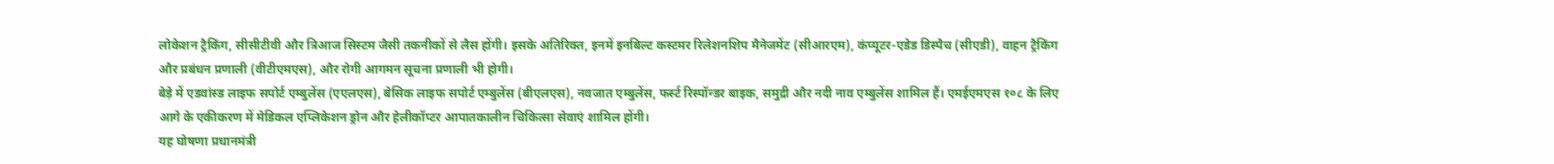लोकेशन ट्रैकिंग, सीसीटीवी और त्रिआज सिस्टम जैसी तकनीकों से लैस होंगी। इसके अतिरिक्त, इनमें इनबिल्ट कस्टमर रिलेशनशिप मैनेजमेंट (सीआरएम), कंप्यूटर-एडेड डिस्पैच (सीएडी), वाहन ट्रैकिंग और प्रबंधन प्रणाली (वीटीएमएस), और रोगी आगमन सूचना प्रणाली भी होगी।
बेड़े में एडवांस्ड लाइफ सपोर्ट एम्बुलेंस (एएलएस), बेसिक लाइफ सपोर्ट एम्बुलेंस (बीएलएस), नवजात एम्बुलेंस, फर्स्ट रिस्पॉन्डर बाइक, समुद्री और नदी नाव एम्बुलेंस शामिल हैं। एमईएमएस १०८ के लिए आगे के एकीकरण में मेडिकल एप्लिकेशन ड्रोन और हेलीकॉप्टर आपातकालीन चिकित्सा सेवाएं शामिल होंगी।
यह घोषणा प्रधानमंत्री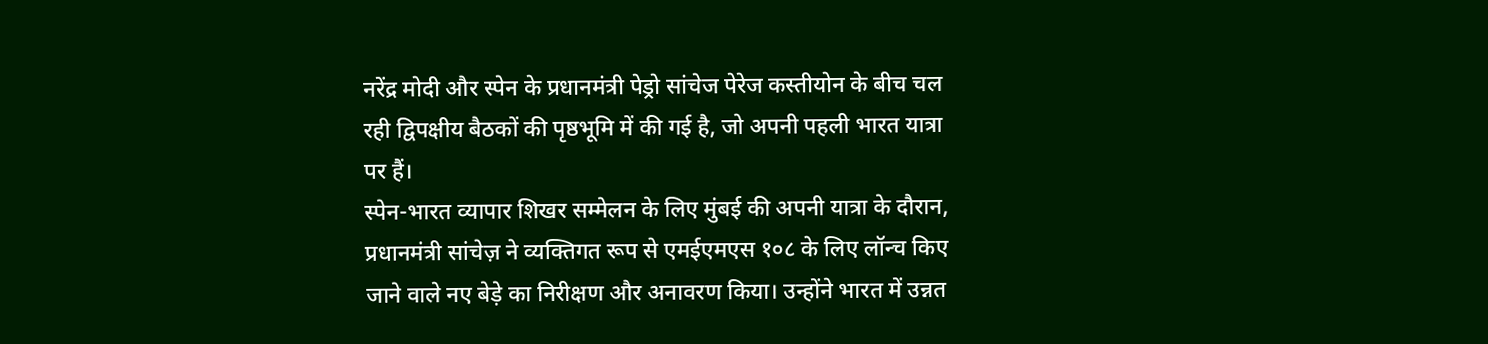नरेंद्र मोदी और स्पेन के प्रधानमंत्री पेड्रो सांचेज पेरेज कस्तीयोन के बीच चल रही द्विपक्षीय बैठकों की पृष्ठभूमि में की गई है, जो अपनी पहली भारत यात्रा पर हैं।
स्पेन-भारत व्यापार शिखर सम्मेलन के लिए मुंबई की अपनी यात्रा के दौरान, प्रधानमंत्री सांचेज़ ने व्यक्तिगत रूप से एमईएमएस १०८ के लिए लॉन्च किए जाने वाले नए बेड़े का निरीक्षण और अनावरण किया। उन्होंने भारत में उन्नत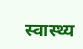स्वास्थ्य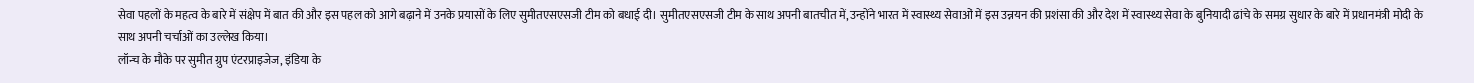सेवा पहलों के महत्व के बारे में संक्षेप में बात की और इस पहल को आगे बढ़ाने में उनके प्रयासों के लिए सुमीतएसएसजी टीम को बधाई दी। सुमीतएसएसजी टीम के साथ अपनी बातचीत में, उन्होंने भारत में स्वास्थ्य सेवाओं में इस उन्नयन की प्रशंसा की और देश में स्वास्थ्य सेवा के बुनियादी ढांचे के समग्र सुधार के बारे में प्रधानमंत्री मोदी के साथ अपनी चर्चाओं का उल्लेख किया।
लॉन्च के मौके पर सुमीत ग्रुप एंटरप्राइजेज, इंडिया के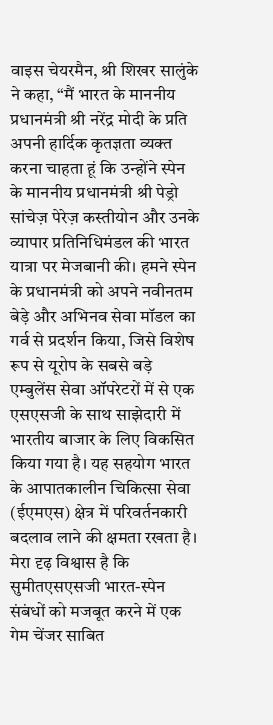वाइस चेयरमैन, श्री शिखर सालुंके ने कहा, “मैं भारत के माननीय प्रधानमंत्री श्री नरेंद्र मोदी के प्रति अपनी हार्दिक कृतज्ञता व्यक्त करना चाहता हूं कि उन्होंने स्पेन के माननीय प्रधानमंत्री श्री पेड्रो सांचेज़ पेरेज़ कस्तीयोन और उनके व्यापार प्रतिनिधिमंडल की भारत यात्रा पर मेजबानी की। हमने स्पेन के प्रधानमंत्री को अपने नवीनतम बेड़े और अभिनव सेवा मॉडल का गर्व से प्रदर्शन किया, जिसे विशेष रूप से यूरोप के सबसे बड़े एम्बुलेंस सेवा ऑपरेटरों में से एक एसएसजी के साथ साझेदारी में भारतीय बाजार के लिए विकसित किया गया है। यह सहयोग भारत के आपातकालीन चिकित्सा सेवा (ईएमएस) क्षेत्र में परिवर्तनकारी बदलाव लाने की क्षमता रखता है। मेरा दृढ़ विश्वास है कि सुमीतएसएसजी भारत-स्पेन संबंधों को मजबूत करने में एक गेम चेंजर साबित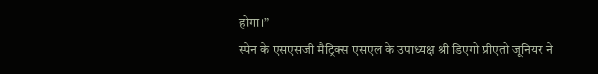होगा।”
स्पेन के एसएसजी मैट्रिक्स एसएल के उपाध्यक्ष श्री डिएगो प्रीएतो जूनियर ने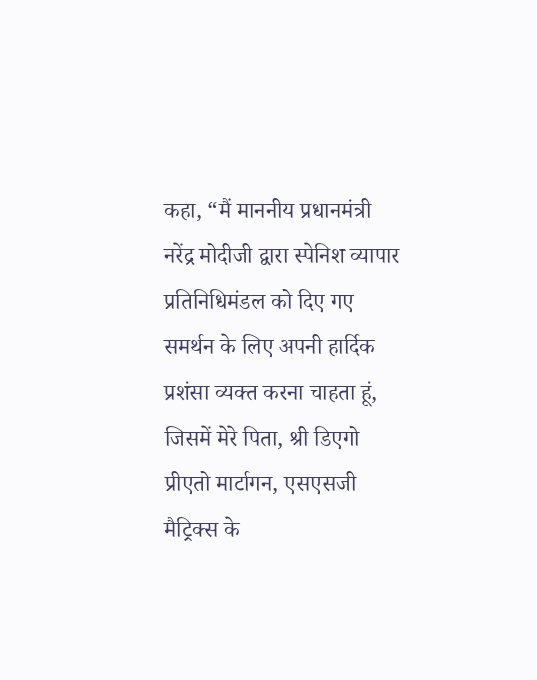कहा, “मैं माननीय प्रधानमंत्री नरेंद्र मोदीजी द्वारा स्पेनिश व्यापार प्रतिनिधिमंडल को दिए गए समर्थन के लिए अपनी हार्दिक प्रशंसा व्यक्त करना चाहता हूं, जिसमें मेरे पिता, श्री डिएगो प्रीएतो मार्टागन, एसएसजी मैट्रिक्स के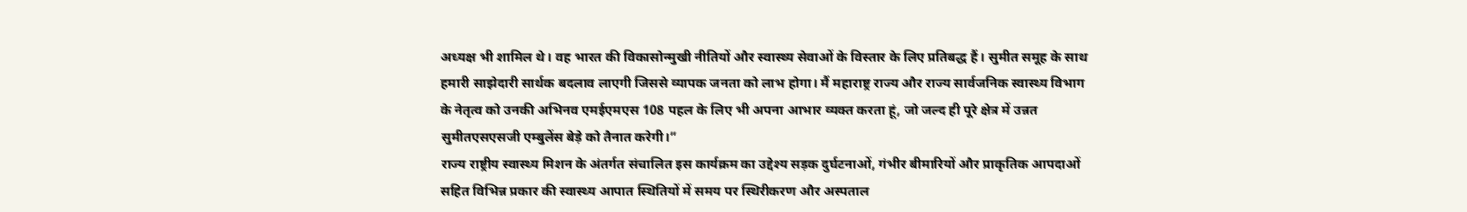अध्यक्ष भी शामिल थे। वह भारत की विकासोन्मुखी नीतियों और स्वास्थ्य सेवाओं के विस्तार के लिए प्रतिबद्ध हैं। सुमीत समूह के साथ हमारी साझेदारी सार्थक बदलाव लाएगी जिससे व्यापक जनता को लाभ होगा। मैं महाराष्ट्र राज्य और राज्य सार्वजनिक स्वास्थ्य विभाग के नेतृत्व को उनकी अभिनव एमईएमएस 108 पहल के लिए भी अपना आभार व्यक्त करता हूं, जो जल्द ही पूरे क्षेत्र में उन्नत सुमीतएसएसजी एम्बुलेंस बेड़े को तैनात करेगी।”
राज्य राष्ट्रीय स्वास्थ्य मिशन के अंतर्गत संचालित इस कार्यक्रम का उद्देश्य सड़क दुर्घटनाओं, गंभीर बीमारियों और प्राकृतिक आपदाओं सहित विभिन्न प्रकार की स्वास्थ्य आपात स्थितियों में समय पर स्थिरीकरण और अस्पताल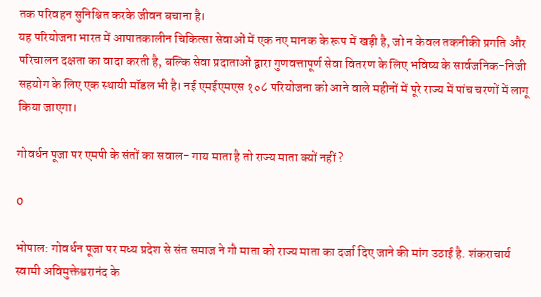तक परिवहन सुनिश्चित करके जीवन बचाना है।
यह परियोजना भारत में आपातकालीन चिकित्सा सेवाओं में एक नए मानक के रूप में खड़ी है, जो न केवल तकनीकी प्रगति और परिचालन दक्षता का वादा करती है, बल्कि सेवा प्रदाताओं द्वारा गुणवत्तापूर्ण सेवा वितरण के लिए भविष्य के सार्वजनिक-निजी सहयोग के लिए एक स्थायी मॉडल भी है। नई एमईएमएस १०८ परियोजना को आने वाले महीनों में पूरे राज्य में पांच चरणों में लागू किया जाएगा।

गोवर्धन पूजा पर एमपी के संतों का सवाल- गाय माता है तो राज्य माता क्यों नहीं ?

0

भोपाल: गोवर्धन पूजा पर मध्य प्रदेश से संत समाज ने गौ माता को राज्य माता का दर्जा दिए जाने की मांग उठाई है. शंकराचार्य स्वामी अविमुक्तेश्वरानंद के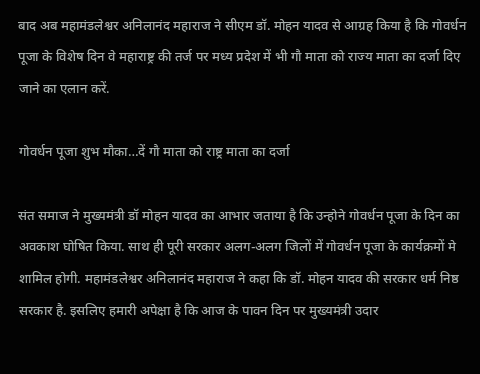बाद अब महामंडलेश्वर अनिलानंद महाराज ने सीएम डॉ. मोहन यादव से आग्रह किया है कि गोवर्धन पूजा के विशेष दिन वे महाराष्ट्र की तर्ज पर मध्य प्रदेश में भी गौ माता को राज्य माता का दर्जा दिए जाने का एलान करें.

गोवर्धन पूजा शुभ मौका…दें गौ माता को राष्ट्र माता का दर्जा

संत समाज ने मुख्यमंत्री डॉ मोहन यादव का आभार जताया है कि उन्होने गोवर्धन पूजा के दिन का अवकाश घोषित किया. साथ ही पूरी सरकार अलग-अलग जिलों में गोवर्धन पूजा के कार्यक्रमों मे शामिल होगी. महामंडलेश्वर अनिलानंद महाराज ने कहा कि डॉ. मोहन यादव की सरकार धर्म निष्ठ सरकार है. इसलिए हमारी अपेक्षा है कि आज के पावन दिन पर मुख्यमंत्री उदार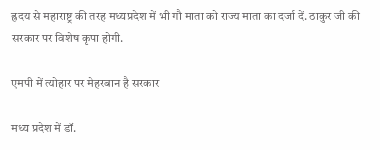ह्रदय से महाराष्ट्र की तरह मध्यप्रदेश में भी गौ माता को राज्य माता का दर्जा दें. ठाकुर जी की सरकार पर विशेष कृपा होगी.

एमपी में त्योहार पर मेहरबान है सरकार

मध्य प्रदेश में डॉ.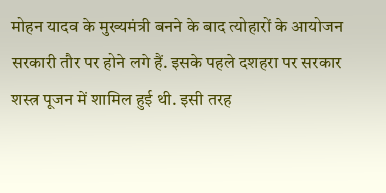मोहन यादव के मुख्यमंत्री बनने के बाद त्योहारों के आयोजन सरकारी तौर पर होने लगे हैं. इसके पहले दशहरा पर सरकार शस्त्र पूजन में शामिल हुई थी. इसी तरह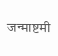जन्माष्टमी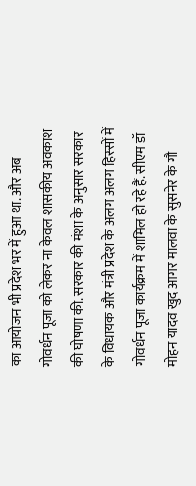का आयोजन भी प्रदेश भर में हुआ था. और अब गोवर्धन पूजा को लेकर ना केवल शासकीय अवकाश की घोषणा की. सरकार की मंशा के अनुसार सरकार के विधायक और मंत्री प्रदेश के अलग अलग हिस्सों में गोवर्धन पूजा कार्यक्रम में शामिल हो रहे हैं. सीएम डॉ मोहन यादव खुद आगर मालवा के सुसनेर के गौ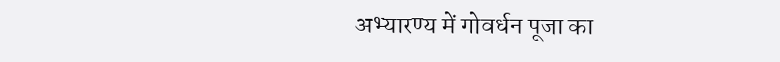अभ्यारण्य में गोवर्धन पूजा का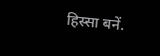हिस्सा बनें.